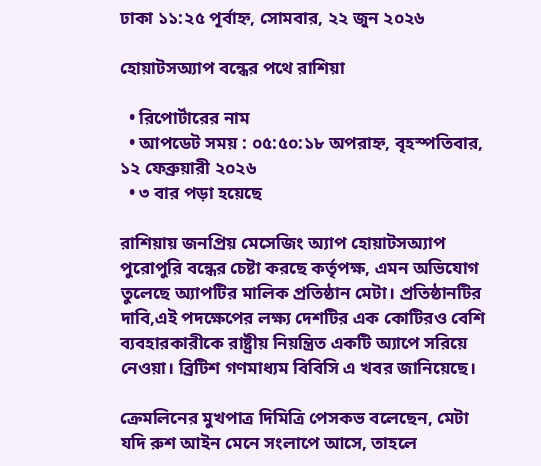ঢাকা ১১:২৫ পূর্বাহ্ন, সোমবার, ২২ জুন ২০২৬

হোয়াটসঅ্যাপ বন্ধের পথে রাশিয়া

  • রিপোর্টারের নাম
  • আপডেট সময় : ০৫:৫০:১৮ অপরাহ্ন, বৃহস্পতিবার, ১২ ফেব্রুয়ারী ২০২৬
  • ৩ বার পড়া হয়েছে

রাশিয়ায় জনপ্রিয় মেসেজিং অ্যাপ হোয়াটসঅ্যাপ পুরোপুরি বন্ধের চেষ্টা করছে কর্তৃপক্ষ, এমন অভিযোগ তুলেছে অ্যাপটির মালিক প্রতিষ্ঠান মেটা। প্রতিষ্ঠানটির দাবি,এই পদক্ষেপের লক্ষ্য দেশটির এক কোটিরও বেশি ব্যবহারকারীকে রাষ্ট্রীয় নিয়ন্ত্রিত একটি অ্যাপে সরিয়ে নেওয়া। ব্রিটিশ গণমাধ্যম বিবিসি এ খবর জানিয়েছে।

ক্রেমলিনের মুখপাত্র দিমিত্রি পেসকভ বলেছেন, মেটা যদি রুশ আইন মেনে সংলাপে আসে, তাহলে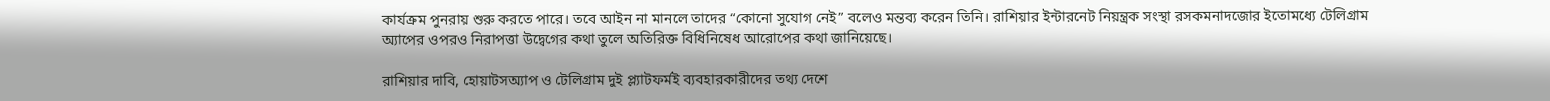কার্যক্রম পুনরায় শুরু করতে পারে। তবে আইন না মানলে তাদের “কোনো সুযোগ নেই” বলেও মন্তব্য করেন তিনি। রাশিয়ার ইন্টারনেট নিয়ন্ত্রক সংস্থা রসকমনাদজোর ইতোমধ্যে টেলিগ্রাম অ্যাপের ওপরও নিরাপত্তা উদ্বেগের কথা তুলে অতিরিক্ত বিধিনিষেধ আরোপের কথা জানিয়েছে।

রাশিয়ার দাবি, হোয়াটসঅ্যাপ ও টেলিগ্রাম দুই প্ল্যাটফর্মই ব্যবহারকারীদের তথ্য দেশে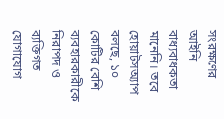সংরক্ষণের আইনি বাধ্যবাধকতা মানেনি। তবে হোয়াটসঅ্যাপ বলছে, ১০ কোটির বেশি ব্যবহারকারীকে নিরাপদ ও ব্যক্তিগত যোগাযোগ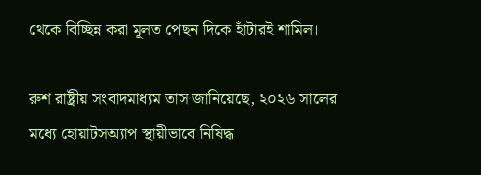থেকে বিচ্ছিন্ন করা মূলত পেছন দিকে হাঁটারই শামিল।

রুশ রাষ্ট্রীয় সংবাদমাধ্যম তাস জানিয়েছে, ২০২৬ সালের মধ্যে হোয়াটসঅ্যাপ স্থায়ীভাবে নিষিদ্ধ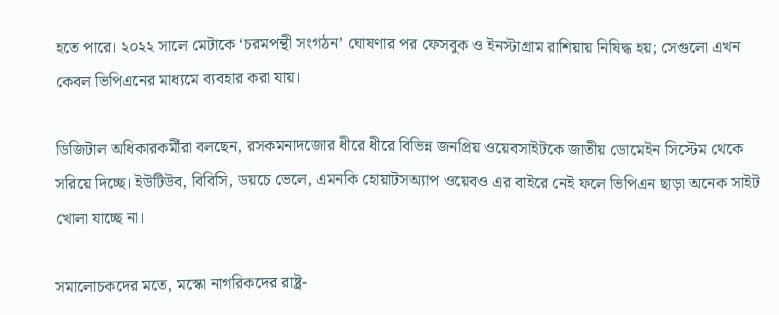হতে পারে। ২০২২ সালে মেটাকে ‘চরমপন্থী সংগঠন’ ঘোষণার পর ফেসবুক ও ইনস্টাগ্রাম রাশিয়ায় নিষিদ্ধ হয়; সেগুলো এখন কেবল ভিপিএনের মাধ্যমে ব্যবহার করা যায়।

ডিজিটাল অধিকারকর্মীরা বলছেন, রসকমনাদজোর ধীরে ধীরে বিভিন্ন জনপ্রিয় ওয়েবসাইটকে জাতীয় ডোমেইন সিস্টেম থেকে সরিয়ে দিচ্ছে। ইউটিউব, বিবিসি, ডয়চে ভেলে, এমনকি হোয়াটসঅ্যাপ ওয়েবও এর বাইরে নেই ফলে ভিপিএন ছাড়া অনেক সাইট খোলা যাচ্ছে না।

সমালোচকদের মতে, মস্কো নাগরিকদের রাষ্ট্র-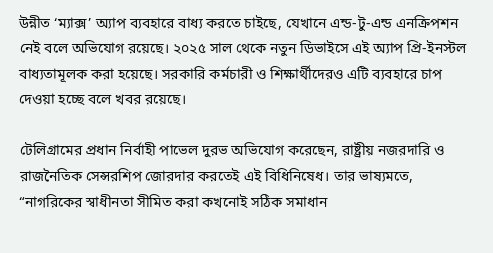উন্নীত ‘ম্যাক্স’ অ্যাপ ব্যবহারে বাধ্য করতে চাইছে, যেখানে এন্ড-টু-এন্ড এনক্রিপশন নেই বলে অভিযোগ রয়েছে। ২০২৫ সাল থেকে নতুন ডিভাইসে এই অ্যাপ প্রি-ইনস্টল বাধ্যতামূলক করা হয়েছে। সরকারি কর্মচারী ও শিক্ষার্থীদেরও এটি ব্যবহারে চাপ দেওয়া হচ্ছে বলে খবর রয়েছে।

টেলিগ্রামের প্রধান নির্বাহী পাভেল দুরভ অভিযোগ করেছেন, রাষ্ট্রীয় নজরদারি ও রাজনৈতিক সেন্সরশিপ জোরদার করতেই এই বিধিনিষেধ। তার ভাষ্যমতে, “নাগরিকের স্বাধীনতা সীমিত করা কখনোই সঠিক সমাধান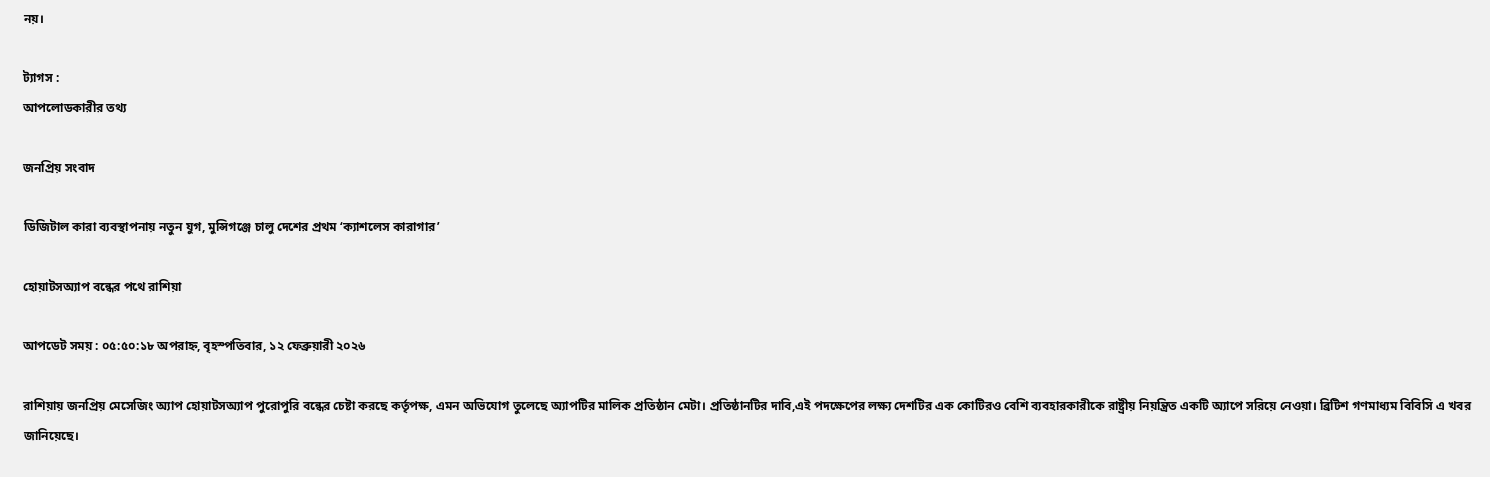নয়।

ট্যাগস :
আপলোডকারীর তথ্য

জনপ্রিয় সংবাদ

ডিজিটাল কারা ব্যবস্থাপনায় নতুন যুগ, মুন্সিগঞ্জে চালু দেশের প্রথম ‘ক্যাশলেস কারাগার’

হোয়াটসঅ্যাপ বন্ধের পথে রাশিয়া

আপডেট সময় : ০৫:৫০:১৮ অপরাহ্ন, বৃহস্পতিবার, ১২ ফেব্রুয়ারী ২০২৬

রাশিয়ায় জনপ্রিয় মেসেজিং অ্যাপ হোয়াটসঅ্যাপ পুরোপুরি বন্ধের চেষ্টা করছে কর্তৃপক্ষ, এমন অভিযোগ তুলেছে অ্যাপটির মালিক প্রতিষ্ঠান মেটা। প্রতিষ্ঠানটির দাবি,এই পদক্ষেপের লক্ষ্য দেশটির এক কোটিরও বেশি ব্যবহারকারীকে রাষ্ট্রীয় নিয়ন্ত্রিত একটি অ্যাপে সরিয়ে নেওয়া। ব্রিটিশ গণমাধ্যম বিবিসি এ খবর জানিয়েছে।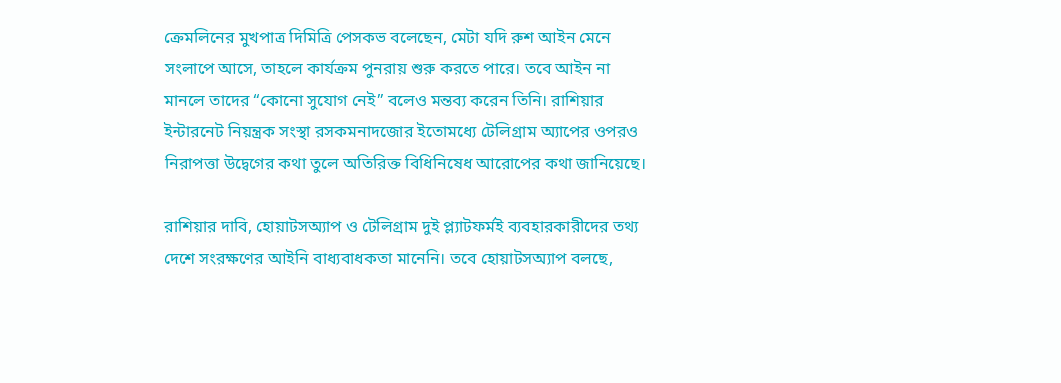ক্রেমলিনের মুখপাত্র দিমিত্রি পেসকভ বলেছেন, মেটা যদি রুশ আইন মেনে সংলাপে আসে, তাহলে কার্যক্রম পুনরায় শুরু করতে পারে। তবে আইন না মানলে তাদের “কোনো সুযোগ নেই” বলেও মন্তব্য করেন তিনি। রাশিয়ার ইন্টারনেট নিয়ন্ত্রক সংস্থা রসকমনাদজোর ইতোমধ্যে টেলিগ্রাম অ্যাপের ওপরও নিরাপত্তা উদ্বেগের কথা তুলে অতিরিক্ত বিধিনিষেধ আরোপের কথা জানিয়েছে।

রাশিয়ার দাবি, হোয়াটসঅ্যাপ ও টেলিগ্রাম দুই প্ল্যাটফর্মই ব্যবহারকারীদের তথ্য দেশে সংরক্ষণের আইনি বাধ্যবাধকতা মানেনি। তবে হোয়াটসঅ্যাপ বলছে,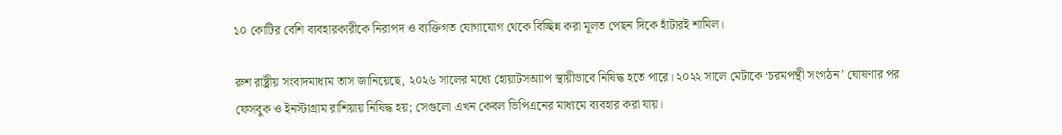১০ কোটির বেশি ব্যবহারকারীকে নিরাপদ ও ব্যক্তিগত যোগাযোগ থেকে বিচ্ছিন্ন করা মূলত পেছন দিকে হাঁটারই শামিল।

রুশ রাষ্ট্রীয় সংবাদমাধ্যম তাস জানিয়েছে, ২০২৬ সালের মধ্যে হোয়াটসঅ্যাপ স্থায়ীভাবে নিষিদ্ধ হতে পারে। ২০২২ সালে মেটাকে ‘চরমপন্থী সংগঠন’ ঘোষণার পর ফেসবুক ও ইনস্টাগ্রাম রাশিয়ায় নিষিদ্ধ হয়; সেগুলো এখন কেবল ভিপিএনের মাধ্যমে ব্যবহার করা যায়।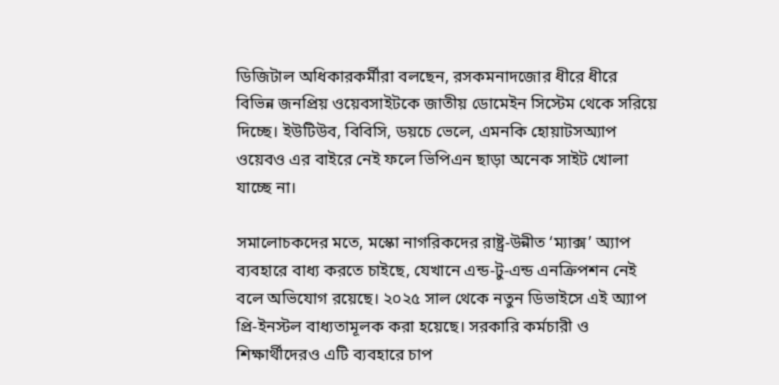ডিজিটাল অধিকারকর্মীরা বলছেন, রসকমনাদজোর ধীরে ধীরে বিভিন্ন জনপ্রিয় ওয়েবসাইটকে জাতীয় ডোমেইন সিস্টেম থেকে সরিয়ে দিচ্ছে। ইউটিউব, বিবিসি, ডয়চে ভেলে, এমনকি হোয়াটসঅ্যাপ ওয়েবও এর বাইরে নেই ফলে ভিপিএন ছাড়া অনেক সাইট খোলা যাচ্ছে না।

সমালোচকদের মতে, মস্কো নাগরিকদের রাষ্ট্র-উন্নীত ‘ম্যাক্স’ অ্যাপ ব্যবহারে বাধ্য করতে চাইছে, যেখানে এন্ড-টু-এন্ড এনক্রিপশন নেই বলে অভিযোগ রয়েছে। ২০২৫ সাল থেকে নতুন ডিভাইসে এই অ্যাপ প্রি-ইনস্টল বাধ্যতামূলক করা হয়েছে। সরকারি কর্মচারী ও শিক্ষার্থীদেরও এটি ব্যবহারে চাপ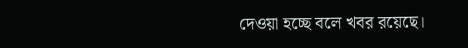দেওয়া হচ্ছে বলে খবর রয়েছে।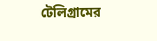টেলিগ্রামের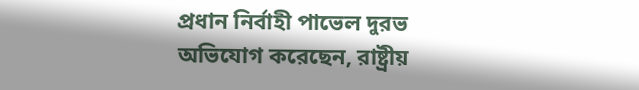প্রধান নির্বাহী পাভেল দুরভ অভিযোগ করেছেন, রাষ্ট্রীয়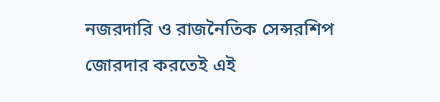নজরদারি ও রাজনৈতিক সেন্সরশিপ জোরদার করতেই এই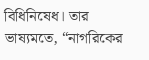বিধিনিষেধ। তার ভাষ্যমতে, “নাগরিকের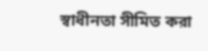স্বাধীনতা সীমিত করা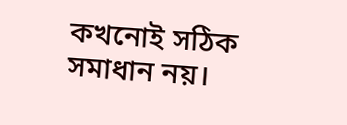কখনোই সঠিক সমাধান নয়।